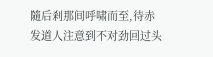隨后剎那间呼啸而至,待赤发道人注意到不对劲回过头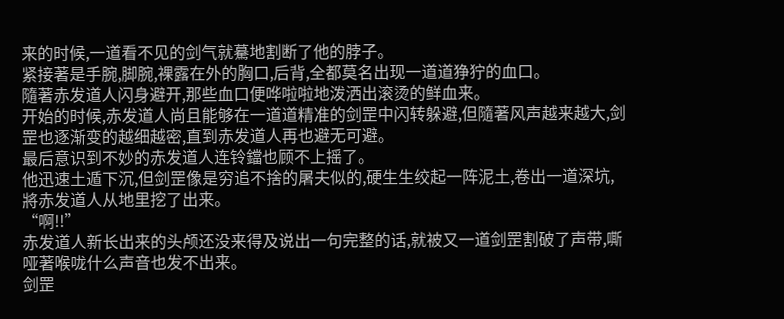来的时候,一道看不见的剑气就驀地割断了他的脖子。
紧接著是手腕,脚腕,裸露在外的胸口,后背,全都莫名出现一道道狰狞的血口。
隨著赤发道人闪身避开,那些血口便哗啦啦地泼洒出滚烫的鲜血来。
开始的时候,赤发道人尚且能够在一道道精准的剑罡中闪转躲避,但隨著风声越来越大,剑罡也逐渐变的越细越密,直到赤发道人再也避无可避。
最后意识到不妙的赤发道人连铃鐺也顾不上摇了。
他迅速土遁下沉,但剑罡像是穷追不捨的屠夫似的,硬生生绞起一阵泥土,卷出一道深坑,將赤发道人从地里挖了出来。
“啊!!”
赤发道人新长出来的头颅还没来得及说出一句完整的话,就被又一道剑罡割破了声带,嘶哑著喉咙什么声音也发不出来。
剑罡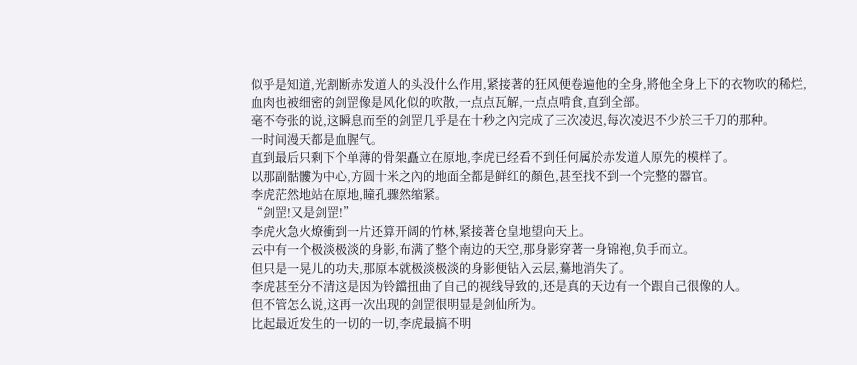似乎是知道,光割断赤发道人的头没什么作用,紧接著的狂风便卷遍他的全身,將他全身上下的衣物吹的稀烂,血肉也被细密的剑罡像是风化似的吹散,一点点瓦解,一点点啃食,直到全部。
毫不夸张的说,这瞬息而至的剑罡几乎是在十秒之內完成了三次凌迟,每次凌迟不少於三千刀的那种。
一时间漫天都是血腥气。
直到最后只剩下个单薄的骨架矗立在原地,李虎已经看不到任何属於赤发道人原先的模样了。
以那副骷髏为中心,方圆十米之內的地面全都是鲜红的顏色,甚至找不到一个完整的器官。
李虎茫然地站在原地,瞳孔骤然缩紧。
“剑罡!又是剑罡!”
李虎火急火燎衝到一片还算开阔的竹林,紧接著仓皇地望向天上。
云中有一个极淡极淡的身影,布满了整个南边的天空,那身影穿著一身锦袍,负手而立。
但只是一晃儿的功夫,那原本就极淡极淡的身影便钻入云层,驀地消失了。
李虎甚至分不清这是因为铃鐺扭曲了自己的视线导致的,还是真的天边有一个跟自己很像的人。
但不管怎么说,这再一次出现的剑罡很明显是剑仙所为。
比起最近发生的一切的一切,李虎最搞不明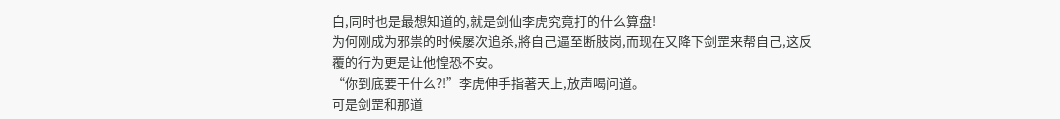白,同时也是最想知道的,就是剑仙李虎究竟打的什么算盘!
为何刚成为邪祟的时候屡次追杀,將自己逼至断肢岗,而现在又降下剑罡来帮自己,这反覆的行为更是让他惶恐不安。
“你到底要干什么?!”李虎伸手指著天上,放声喝问道。
可是剑罡和那道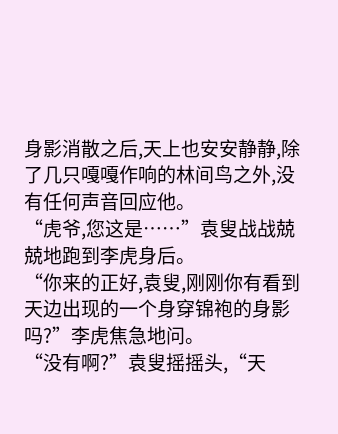身影消散之后,天上也安安静静,除了几只嘎嘎作响的林间鸟之外,没有任何声音回应他。
“虎爷,您这是……”袁叟战战兢兢地跑到李虎身后。
“你来的正好,袁叟,刚刚你有看到天边出现的一个身穿锦袍的身影吗?”李虎焦急地问。
“没有啊?”袁叟摇摇头,“天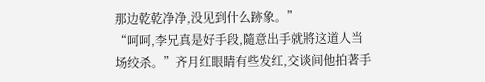那边乾乾净净,没见到什么跡象。”
“呵呵,李兄真是好手段,隨意出手就將这道人当场绞杀。”齐月红眼睛有些发红,交谈间他拍著手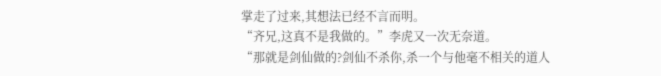掌走了过来,其想法已经不言而明。
“齐兄,这真不是我做的。”李虎又一次无奈道。
“那就是剑仙做的?剑仙不杀你,杀一个与他毫不相关的道人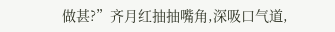做甚?”齐月红抽抽嘴角,深吸口气道,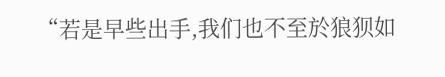“若是早些出手,我们也不至於狼狈如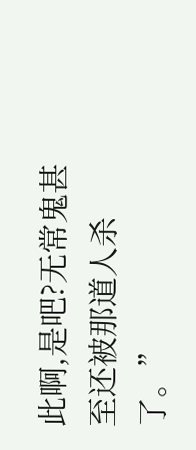此啊,是吧?无常鬼甚至还被那道人杀了。”